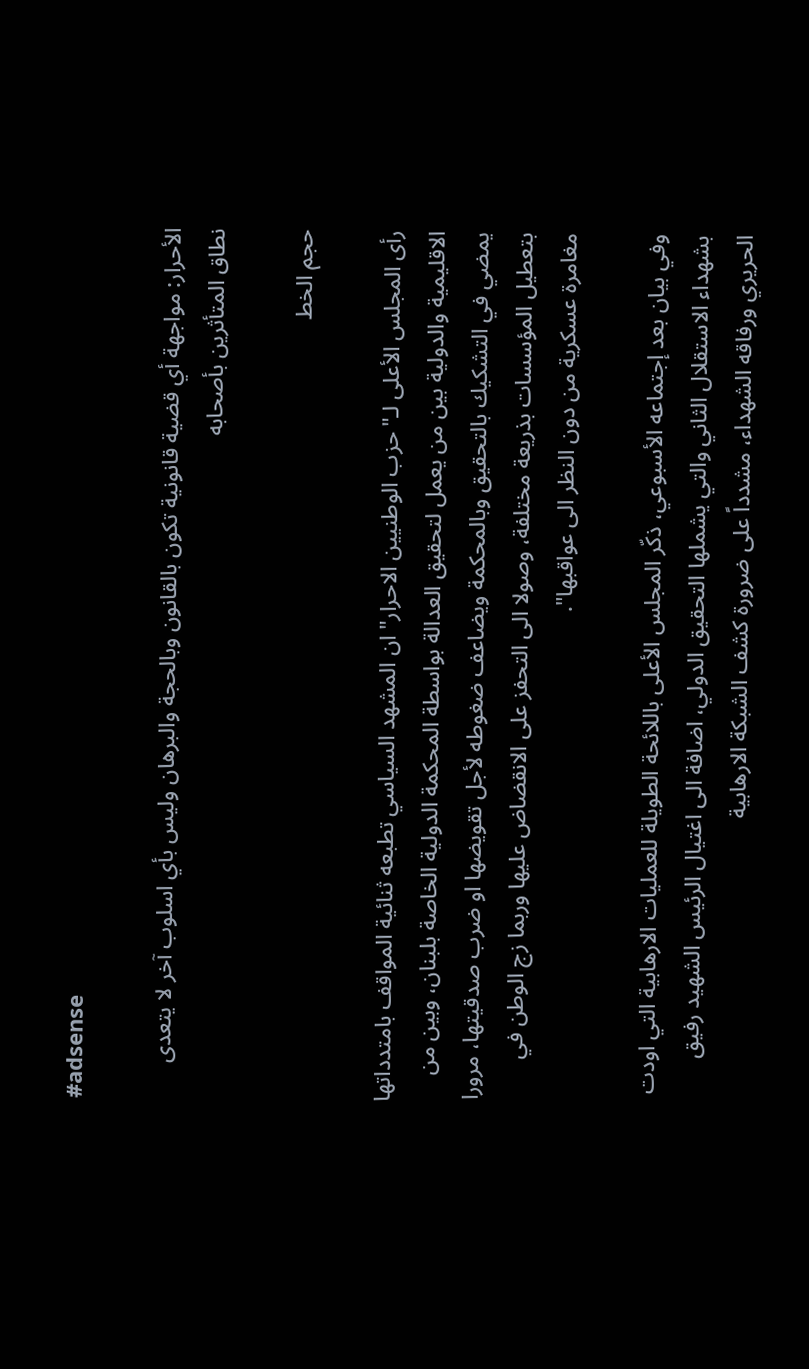#adsense

الأحرار: مواجهة أي قضية قانونية تكون بالقانون وبالحجة والبرهان وليس بأي اسلوب آخر لا يتعدى نطاق المتأثرين بأصحابه

حجم الخط

رأى المجلس الأعلى لـ"حزب الوطنيين الاحرار" ان المشهد السياسي تطبعه ثنائية المواقف بامتدداتها الاقليمية والدولية بين من يعمل لتحقيق العدالة بواسطة المحكمة الدولية الخاصة بلبنان، وبين من يمضي في التشكيك بالتحقيق وبالمحكمة ويضاعف ضغوطه لأجل تقويضها او ضرب صدقيتها، مرورا بتعطيل المؤسسات بذريعة مختلفة، وصولا الى التحفز على الانقضاض عليها وربما زج الوطن في مغامرة عسكرية من دون النظر الى عواقبها".

وفي بيان بعد إجتماعه الأسبوعي، ذكّر المجلس الأعلى باللائحة الطويلة للعمليات الارهابية التي اودت بشهداء الاستقلال الثاني والتي يشملها التحقيق الدولي، اضافة الى اغتيال الرئيس الشهيد رفيق الحريري ورفاقه الشهداء، مشدداً على ضرورة كشف الشبكة الارهابية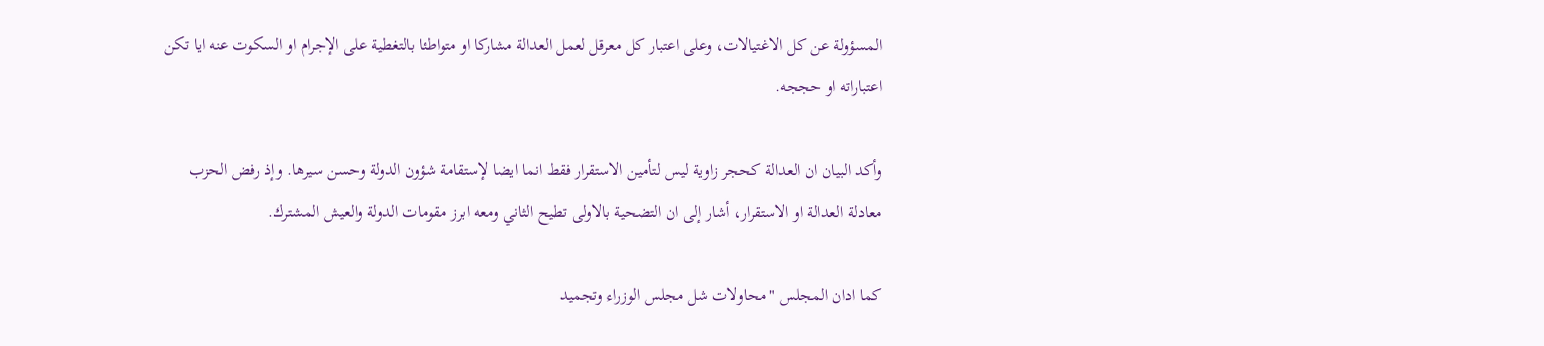المسؤولة عن كل الاغتيالات، وعلى اعتبار كل معرقل لعمل العدالة مشاركا او متواطئا بالتغطية على الإجرام او السكوت عنه ايا تكن اعتباراته او حججه.

وأكد البيان ان العدالة كحجر زاوية ليس لتأمين الاستقرار فقط انما ايضا لإستقامة شؤون الدولة وحسن سيرها. وإذ رفض الحزب معادلة العدالة او الاستقرار، أشار إلى ان التضحية بالاولى تطيح الثاني ومعه ابرز مقومات الدولة والعيش المشترك.

كما ادان المجلس "محاولات شل مجلس الوزراء وتجميد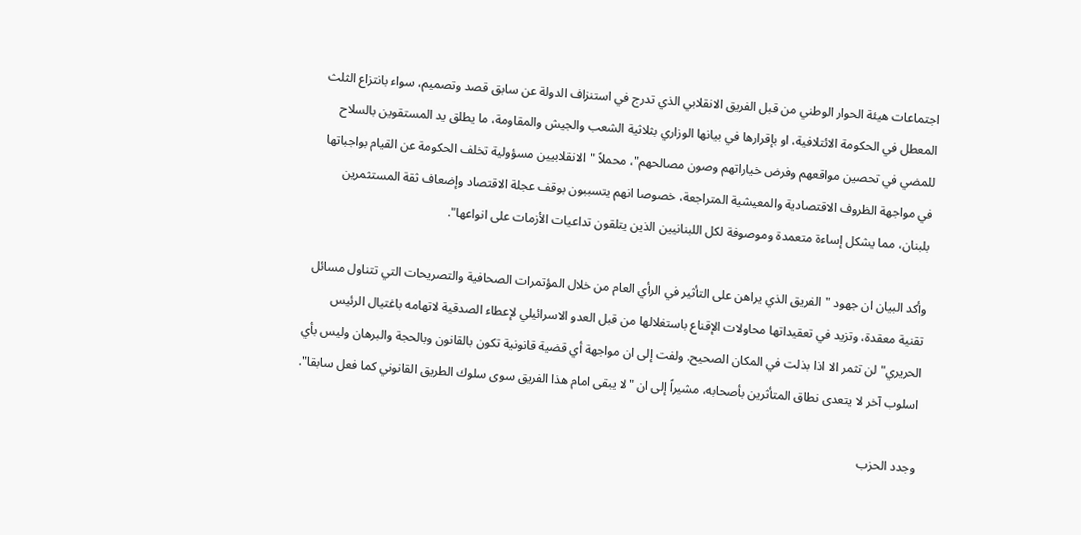اجتماعات هيئة الحوار الوطني من قبل الفريق الانقلابي الذي تدرج في استنزاف الدولة عن سابق قصد وتصميم، سواء بانتزاع الثلث المعطل في الحكومة الائتلافية، او بإقرارها في بيانها الوزاري بثلاثية الشعب والجيش والمقاومة، ما يطلق يد المستقوين بالسلاح للمضي في تحصين مواقعهم وفرض خياراتهم وصون مصالحهم"، محملاً "الانقلابيين مسؤولية تخلف الحكومة عن القيام بواجباتها في مواجهة الظروف الاقتصادية والمعيشية المتراجعة، خصوصا انهم يتسببون بوقف عجلة الاقتصاد وإضعاف ثقة المستثمرين بلبنان، مما يشكل إساءة متعمدة وموصوفة لكل اللبنانيين الذين يتلقون تداعيات الأزمات على انواعها".

وأكد البيان ان جهود "الفريق الذي يراهن على التأثير في الرأي العام من خلال المؤتمرات الصحافية والتصريحات التي تتناول مسائل تقنية معقدة، وتزيد في تعقيداتها محاولات الإقناع باستغلالها من قبل العدو الاسرائيلي لإعطاء الصدقية لاتهامه باغتيال الرئيس الحريري" لن تثمر الا اذا بذلت في المكان الصحيح. ولفت إلى ان مواجهة أي قضية قانونية تكون بالقانون وبالحجة والبرهان وليس بأي اسلوب آخر لا يتعدى نطاق المتأثرين بأصحابه، مشيراً إلى ان "لا يبقى امام هذا الفريق سوى سلوك الطريق القانوني كما فعل سابقا".

وجدد الحزب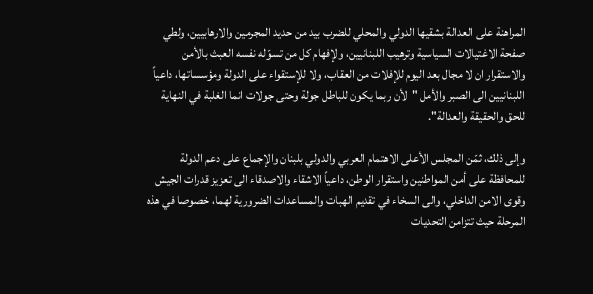المراهنة على العدالة بشقيها الدولي والمحلي للضرب بيد من حديد المجرمين والارهابيين، ولطي صفحة الاغتيالات السياسية وترهيب اللبنانيين، ولإفهام كل من تسوّله نفسه العبث بالأمن والاستقرار ان لا مجال بعد اليوم للإفلات من العقاب، ولا للإستقواء على الدولة ومؤسساتها، داعياً اللبنانيين الى الصبر والأمل "لأن ربما يكون للباطل جولة وحتى جولات انما الغلبة في النهاية للحق والحقيقة والعدالة".

وإلى ذلك، ثمّن المجلس الأعلى الاهتمام العربي والدولي بلبنان والإجماع على دعم الدولة للمحافظة على أمن المواطنين واستقرار الوطن، داعياً الاشقاء والاصدقاء الى تعزيز قدرات الجيش وقوى الامن الداخلي، والى السخاء في تقديم الهبات والمساعدات الضرورية لهما، خصوصا في هذه المرحلة حيث تتزامن التحديات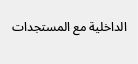الداخلية مع المستجدات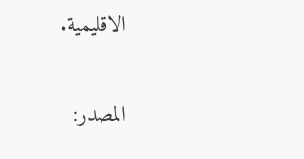الاقليمية.

المصدر: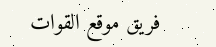فريق موقع القوات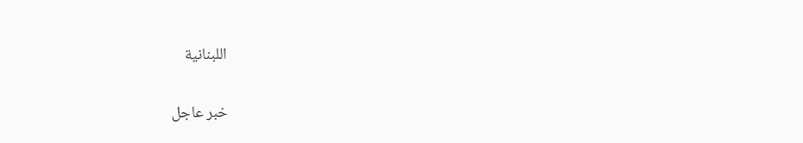اللبنانية

خبر عاجل